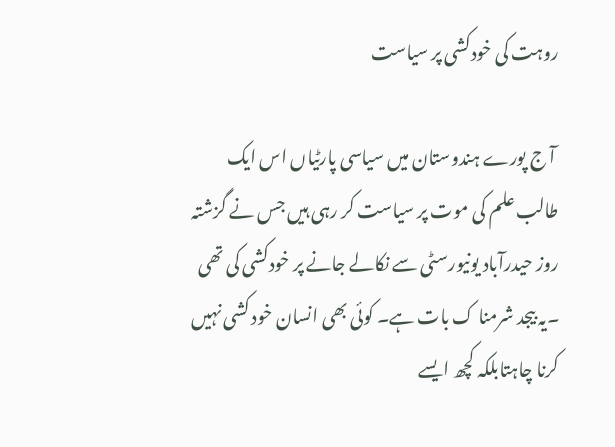روہت کی خودکشی پر سیاست

 آ ج پورے ہندوستان میں سیاسی پارٹیاں اس ایک طالب علم کی موت پر سیاست کر رہی ہیں جس نے گزشتہ روز حیدرآباد یونیورسٹی سے نکالے جانے پر خودکشی کی تھی ۔یہ بیجد شرمنا ک بات ہے۔ کوئی بھی انسان خود کشی نہیں کرنا چاہتابلکہ کچھ ایسے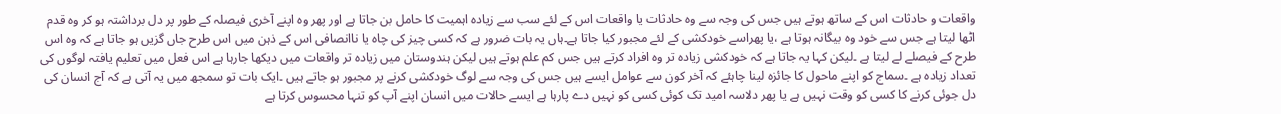واقعات و حادثات اس کے ساتھ ہوتے ہیں جس کی وجہ سے وہ حادثات یا واقعات اس کے لئے سب سے زیادہ اہمیت کا حامل بن جاتا ہے اور پھر وہ اپنے آخری فیصلہ کے طور پر دل برداشتہ ہو کر وہ قدم اٹھا لیتا ہے جس سے خود وہ بیگانہ ہوتا ہے ،یا پھراسے خودکشی کے لئے مجبور کیا جاتا ہے۔ہاں یہ بات ضرور ہے کہ کسی چیز کی چاہ یا ناانصافی اس کے ذہن میں اس طرح جاں گزیں ہو جاتا ہے کہ وہ اس طرح کے فیصلے لے لیتا ہے ۔لیکن کہا یہ جاتا ہے کہ خودکشی زیادہ تر وہ افراد کرتے ہیں جس کم علم ہوتے ہیں لیکن ہندوستان میں زیادہ تر واقعات میں دیکھا جارہا ہے اس فعل میں تعلیم یافتہ لوگوں کی تعداد زیادہ ہے ۔سماج کو اپنے ماحول کا جائزہ لینا چاہئے کہ آخر کون سے عوامل ایسے ہیں جس کی وجہ سے لوگ خودکشی کرنے پر مجبور ہو جاتے ہیں ۔ایک بات تو سمجھ میں یہ آتی ہے کہ آج انسان کی دل جوئی کرنے کا کسی کو وقت نہیں ہے یا پھر دلاسہ امید تک کوئی کسی کو نہیں دے پارہا ہے ایسے حالات میں انسان اپنے آپ کو تنہا محسوس کرتا ہے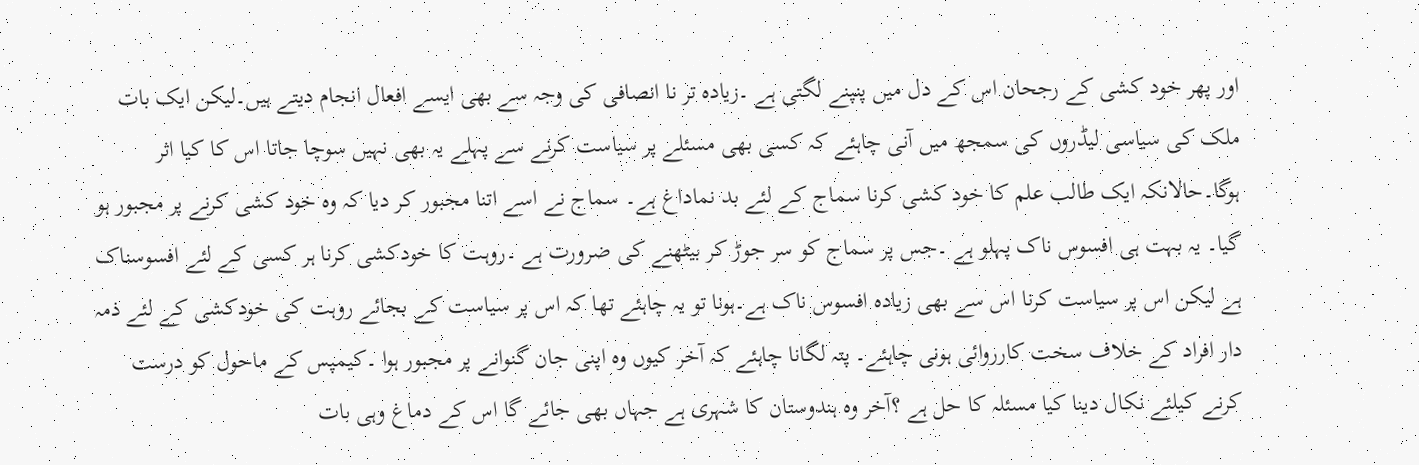اور پھر خود کشی کے رجحان اس کے دل میں پنپنے لگتی ہے ۔زیادہ تر نا انصافی کی وجہ سے بھی ایسے افعال انجام دیتے ہیں۔لیکن ایک بات ملک کی سیاسی لیڈروں کی سمجھ میں آنی چاہئے کہ کسی بھی مسئلے پر سیاست کرنے سے پہلے یہ بھی نہیں سوچا جاتا اس کا کیا اثر ہوگا۔حالانکہ ایک طالب علم کا خود کشی کرنا سماج کے لئے بد نماداغ ہے۔ سماج نے اسے اتنا مجبور کر دیا کہ وہ خود کشی کرنے پر مجبور ہو گیا۔ یہ بہت ہی افسوس ناک پہلو ہے ۔جس پر سماج کو سر جوڑ کر بیٹھنے کی ضرورت ہے ۔روہت کا خودکشی کرنا ہر کسی کے لئے افسوسناک ہے لیکن اس پر سیاست کرنا اس سے بھی زیادہ افسوس ناک ہے۔ہونا تو یہ چاہئے تھا کہ اس پر سیاست کے بجائے روہت کی خودکشی کے لئے ذمہ دار افراد کے خلاف سخت کارروائی ہونی چاہئے۔ پتہ لگانا چاہئے کہ آخر کیوں وہ اپنی جان گنوانے پر مجبور ہوا ۔کیمپس کے ماحول کو درست کرنے کیلئے نکال دینا کیا مسئلہ کا حل ہے ؟آخر وہ ہندوستان کا شہری ہے جہاں بھی جائے گا اس کے دماغ وہی بات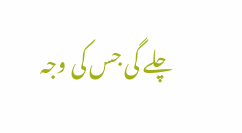چلے گی جس کی وجہ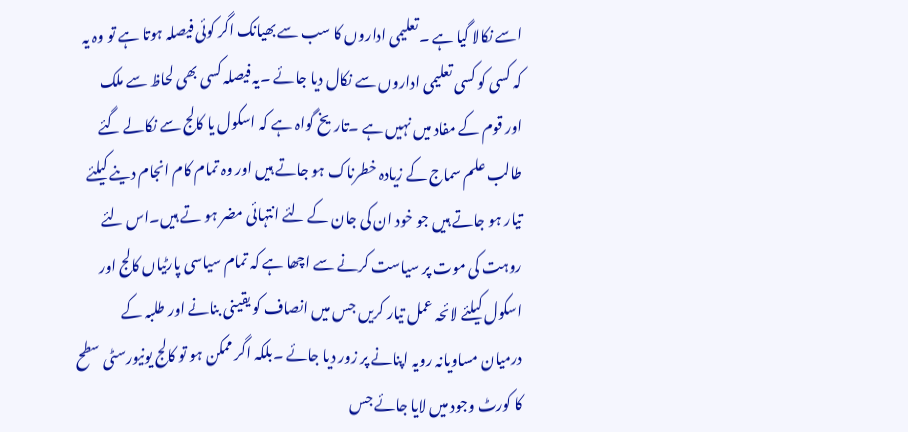اسے نکالا گیا ہے ۔تعلیمی اداروں کا سب سے بھیانک اگر کوئی فیصلہ ہوتا ہے تو وہ یہ کہ کسی کو کسی تعلیمی اداروں سے نکال دیا جائے ۔یہ فیصلہ کسی بھی لحاظ سے ملک اور قوم کے مفاد میں نہیں ہے ۔تاریخ گواہ ہے کہ اسکول یا کالج سے نکالے گئے طالب علم سماج کے زیادہ خطرناک ہو جاتے ہیں اور وہ تمام کام انجام دینے کیلئے تیار ہو جاتے ہیں جو خود ان کی جان کے لئے انتہائی مضر ہو تے ہیں۔اس لئے روہت کی موت پر سیاست کرنے سے اچھا ہے کہ تمام سیاسی پارٹیاں کالج اور اسکول کیلئے لائحہ عمل تیار کریں جس میں انصاف کو یقینی بنانے اور طلبہ کے درمیان مساویانہ رویہ اپنانے پر زور دیا جائے ۔بلکہ اگر ممکن ہو تو کالج یونیورسٹی سطح کا کورٹ وجود میں لایا جائے جس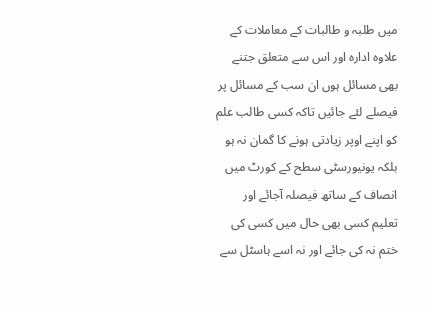میں طلبہ و طالبات کے معاملات کے علاوہ ادارہ اور اس سے متعلق جتنے بھی مسائل ہوں ان سب کے مسائل پر فیصلے لئے جائیں تاکہ کسی طالب علم کو اپنے اوپر زیادتی ہونے کا گمان نہ ہو بلکہ یونیورسٹی سطح کے کورٹ میں انصاف کے ساتھ فیصلہ آجائے اور تعلیم کسی بھی حال میں کسی کی ختم نہ کی جائے اور نہ اسے ہاسٹل سے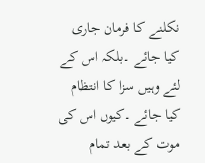نکلنے کا فرمان جاری کیا جائے ۔بلکہ اس کے لئے وہیں سزا کا انتظام کیا جائے ۔کیوں اس کی موت کے بعد تمام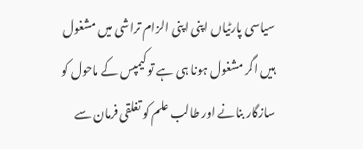سیاسی پارٹیاں اپنی اپنی الزام تراشی میں مشغول ہیں اگر مشغول ہونا ہی ہے تو کیمپس کے ماحول کو سازگار بنانے اور طالب علم کو تغلقی فرمان سے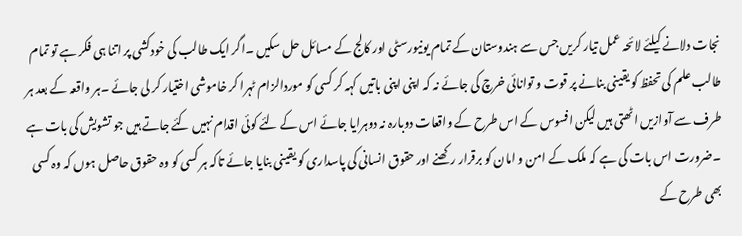نجات دلانے کیلئے لائحہ عمل تیار کریں جس سے ہندوستان کے تمام یونیورسٹی اور کالج کے مسائل حل سکیں ۔اگر ایک طالب کی خودکشی پر اتنا ہی فکر ہے تو تمام طالب علم کی تحفظ کو یقینی بنانے پر قوت و توانائی خرچ کی جائے نہ کہ اپنی اپنی باتیں کہہ کر کسی کو موردالزام ٹہرا کر خاموشی اختیار کر لی جائے ۔ہر واقعہ کے بعد ہر طرف سے آوازیں اٹھتی ہیں لیکن افسوس کے اس طرح کے واقعات دوبارہ نہ دوہرایا جائے اس کے لئے کوئی اقدام نہیں کئے جاتے ہیں جو تشویش کی بات ہے ۔ضرورت اس بات کی ہے کہ ملک کے امن و امان کو برقرار رکھنے اور حقوق انسانی کی پاسداری کو یقینی بنایا جائے تاکہ ہر کسی کو وہ حقوق حاصل ہوں کہ وہ کسی بھی طرح کے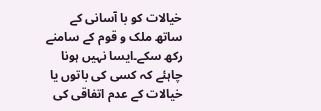خیالات کو با آسانی کے ساتھ ملک و قوم کے سامنے رکھ سکے۔ایسا نہیں ہونا چاہئے کہ کسی کی باتوں یا خیالات کے عدم اتفاقی کی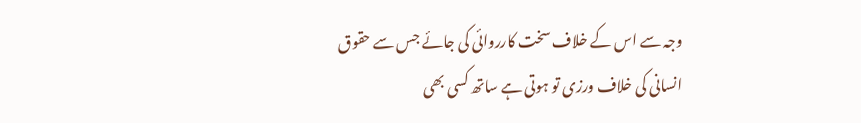وجہ سے اس کے خلاف سخت کارروائی کی جائے جس سے حقوق انسانی کی خلاف ورزی تو ہوتی ہے ساتھ کسی بھی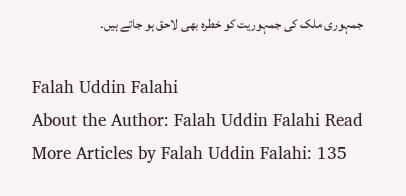جمہوری ملک کی جمہوریت کو خطرہ بھی لاحق ہو جاتے ہیں۔

Falah Uddin Falahi
About the Author: Falah Uddin Falahi Read More Articles by Falah Uddin Falahi: 135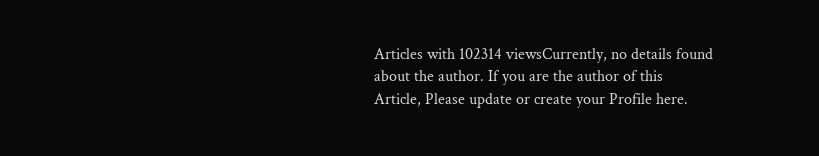Articles with 102314 viewsCurrently, no details found about the author. If you are the author of this Article, Please update or create your Profile here.